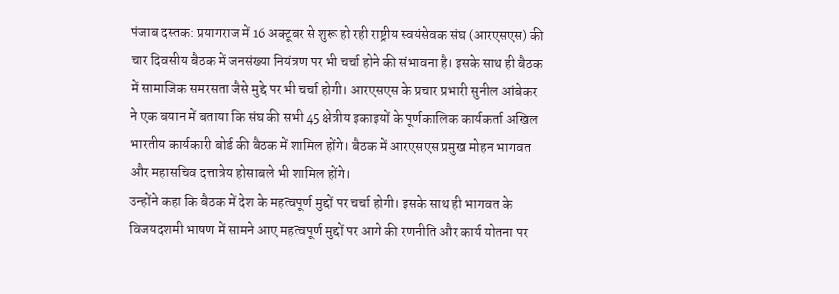पंजाब दस्तक: प्रयागराज में 16 अक्टूबर से शुरू हो रही राष्ट्रीय स्वयंसेवक संघ (आरएसएस) की चार दिवसीय बैठक में जनसंख्या नियंत्रण पर भी चर्चा होने की संभावना है। इसके साथ ही बैठक में सामाजिक समरसता जैसे मुद्दे पर भी चर्चा होगी। आरएसएस के प्रचार प्रभारी सुनील आंबेकर ने एक बयान में बताया कि संघ की सभी 45 क्षेत्रीय इकाइयों के पूर्णकालिक कार्यकर्ता अखिल भारतीय कार्यकारी बोर्ड की बैठक में शामिल होंगे। बैठक में आरएसएस प्रमुख मोहन भागवत और महासचिव दत्तात्रेय होसाबले भी शामिल होंगे।
उन्होंने कहा कि बैठक में देश के महत्वपूर्ण मुद्दों पर चर्चा होगी। इसके साथ ही भागवत के विजयदशमी भाषण में सामने आए महत्वपूर्ण मुद्दों पर आगे की रणनीति और कार्य योतना पर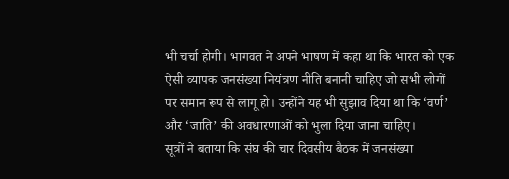भी चर्चा होगी। भागवत ने अपने भाषण में कहा था कि भारत को एक ऐसी व्यापक जनसंख्या नियंत्रण नीति बनानी चाहिए जो सभी लोगों पर समान रूप से लागू हो। उन्होंने यह भी सुझाव दिया था कि ‘वर्ण’ और ‘जाति’ की अवधारणाओं को भुला दिया जाना चाहिए।
सूत्रों ने बताया कि संघ की चार दिवसीय बैठक में जनसंख्या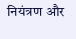नियंत्रण और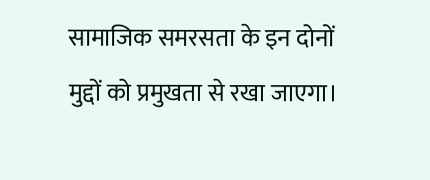सामाजिक समरसता के इन दोनों मुद्दों को प्रमुखता से रखा जाएगा।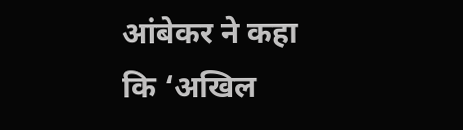आंबेकर ने कहा कि ‘अखिल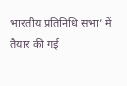भारतीय प्रतिनिधि सभा’ में तैयार की गई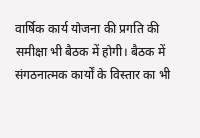वार्षिक कार्य योजना की प्रगति की समीक्षा भी बैठक में होगी। बैठक में संगठनात्मक कार्यों के विस्तार का भी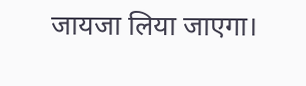जायजा लिया जाएगा।